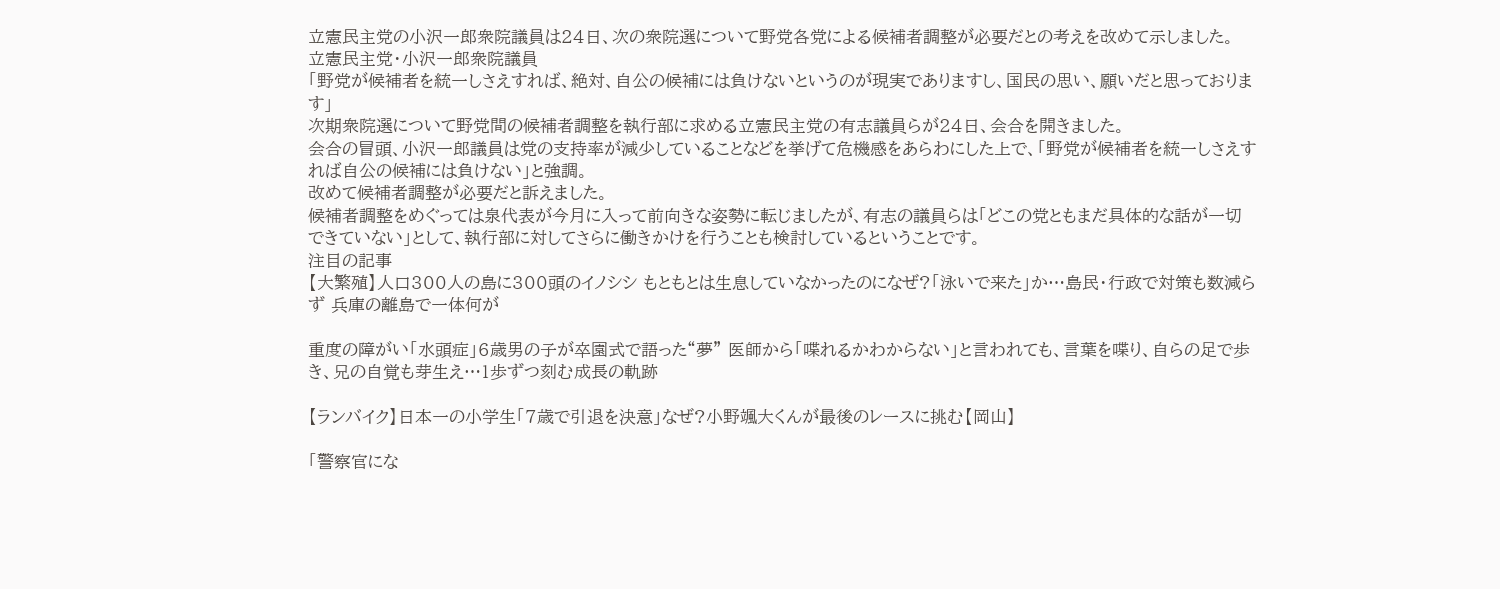立憲民主党の小沢一郎衆院議員は24日、次の衆院選について野党各党による候補者調整が必要だとの考えを改めて示しました。
立憲民主党・小沢一郎衆院議員
「野党が候補者を統一しさえすれば、絶対、自公の候補には負けないというのが現実でありますし、国民の思い、願いだと思っております」
次期衆院選について野党間の候補者調整を執行部に求める立憲民主党の有志議員らが24日、会合を開きました。
会合の冒頭、小沢一郎議員は党の支持率が減少していることなどを挙げて危機感をあらわにした上で、「野党が候補者を統一しさえすれば自公の候補には負けない」と強調。
改めて候補者調整が必要だと訴えました。
候補者調整をめぐっては泉代表が今月に入って前向きな姿勢に転じましたが、有志の議員らは「どこの党ともまだ具体的な話が一切できていない」として、執行部に対してさらに働きかけを行うことも検討しているということです。
注目の記事
【大繁殖】人口300人の島に300頭のイノシシ もともとは生息していなかったのになぜ?「泳いで来た」か…島民・行政で対策も数減らず 兵庫の離島で一体何が

重度の障がい「水頭症」6歳男の子が卒園式で語った“夢” 医師から「喋れるかわからない」と言われても、言葉を喋り、自らの足で歩き、兄の自覚も芽生え…1歩ずつ刻む成長の軌跡

【ランバイク】日本一の小学生「7歳で引退を決意」なぜ?小野颯大くんが最後のレースに挑む【岡山】

「警察官にな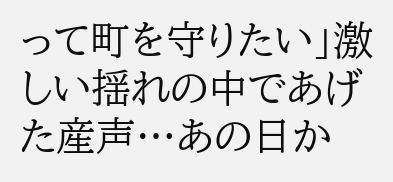って町を守りたい」激しい揺れの中であげた産声…あの日か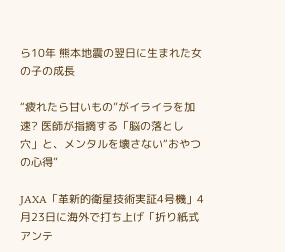ら10年 熊本地震の翌日に生まれた女の子の成長

“疲れたら甘いもの”がイライラを加速? 医師が指摘する「脳の落とし穴」と、メンタルを壊さない“おやつの心得”

JAXA「革新的衛星技術実証4号機」4月23日に海外で打ち上げ「折り紙式アンテ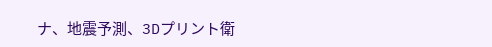ナ、地震予測、3Dプリント衛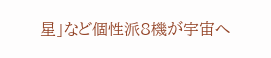星」など個性派8機が宇宙へ